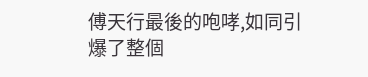傅天行最後的咆哮,如同引爆了整個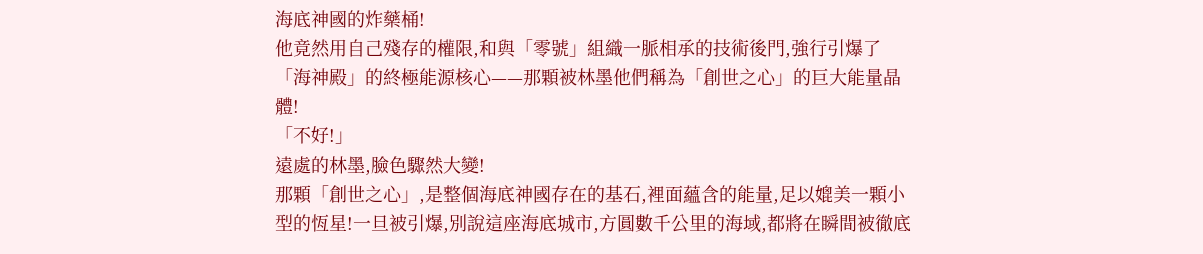海底神國的炸藥桶!
他竟然用自己殘存的權限,和與「零號」組織一脈相承的技術後門,強行引爆了「海神殿」的終極能源核心——那顆被林墨他們稱為「創世之心」的巨大能量晶體!
「不好!」
遠處的林墨,臉色驟然大變!
那顆「創世之心」,是整個海底神國存在的基石,裡面蘊含的能量,足以媲美一顆小型的恆星!一旦被引爆,別說這座海底城市,方圓數千公里的海域,都將在瞬間被徹底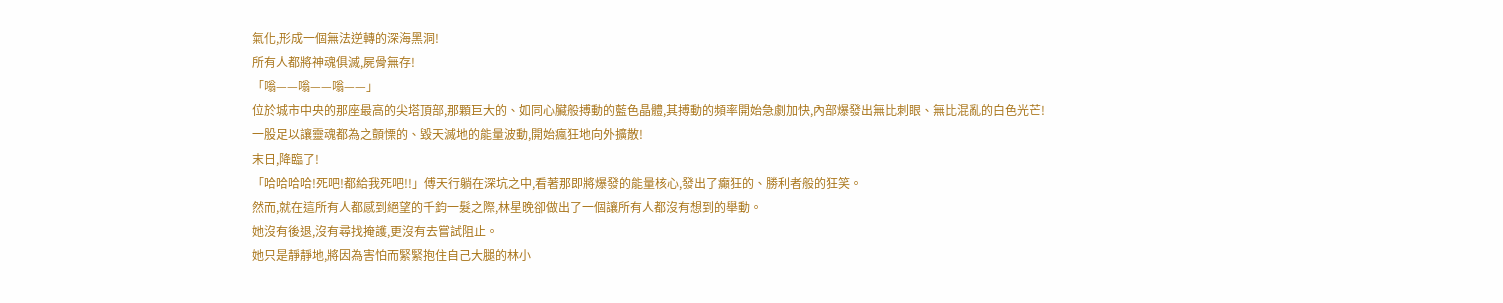氣化,形成一個無法逆轉的深海黑洞!
所有人都將神魂俱滅,屍骨無存!
「嗡——嗡——嗡——」
位於城市中央的那座最高的尖塔頂部,那顆巨大的、如同心臟般搏動的藍色晶體,其搏動的頻率開始急劇加快,內部爆發出無比刺眼、無比混亂的白色光芒!
一股足以讓靈魂都為之顫慄的、毀天滅地的能量波動,開始瘋狂地向外擴散!
末日,降臨了!
「哈哈哈哈!死吧!都給我死吧!!」傅天行躺在深坑之中,看著那即將爆發的能量核心,發出了癲狂的、勝利者般的狂笑。
然而,就在這所有人都感到絕望的千鈞一髮之際,林星晚卻做出了一個讓所有人都沒有想到的舉動。
她沒有後退,沒有尋找掩護,更沒有去嘗試阻止。
她只是靜靜地,將因為害怕而緊緊抱住自己大腿的林小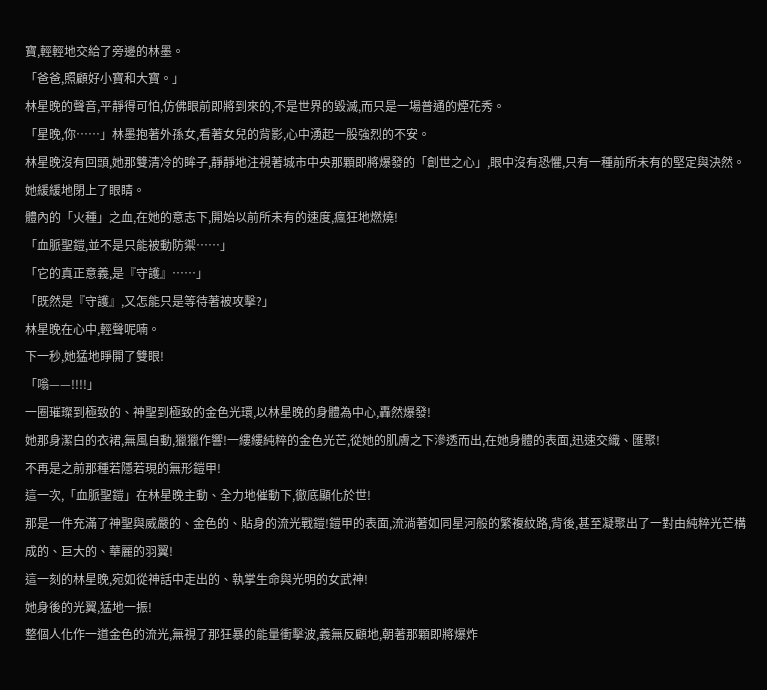寶,輕輕地交給了旁邊的林墨。
「爸爸,照顧好小寶和大寶。」
林星晚的聲音,平靜得可怕,仿佛眼前即將到來的,不是世界的毀滅,而只是一場普通的煙花秀。
「星晚,你……」林墨抱著外孫女,看著女兒的背影,心中湧起一股強烈的不安。
林星晚沒有回頭,她那雙清冷的眸子,靜靜地注視著城市中央那顆即將爆發的「創世之心」,眼中沒有恐懼,只有一種前所未有的堅定與決然。
她緩緩地閉上了眼睛。
體內的「火種」之血,在她的意志下,開始以前所未有的速度,瘋狂地燃燒!
「血脈聖鎧,並不是只能被動防禦……」
「它的真正意義,是『守護』……」
「既然是『守護』,又怎能只是等待著被攻擊?」
林星晚在心中,輕聲呢喃。
下一秒,她猛地睜開了雙眼!
「嗡——!!!!」
一圈璀璨到極致的、神聖到極致的金色光環,以林星晚的身體為中心,轟然爆發!
她那身潔白的衣裙,無風自動,獵獵作響!一縷縷純粹的金色光芒,從她的肌膚之下滲透而出,在她身體的表面,迅速交織、匯聚!
不再是之前那種若隱若現的無形鎧甲!
這一次,「血脈聖鎧」在林星晚主動、全力地催動下,徹底顯化於世!
那是一件充滿了神聖與威嚴的、金色的、貼身的流光戰鎧!鎧甲的表面,流淌著如同星河般的繁複紋路,背後,甚至凝聚出了一對由純粹光芒構成的、巨大的、華麗的羽翼!
這一刻的林星晚,宛如從神話中走出的、執掌生命與光明的女武神!
她身後的光翼,猛地一振!
整個人化作一道金色的流光,無視了那狂暴的能量衝擊波,義無反顧地,朝著那顆即將爆炸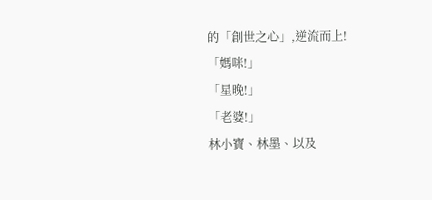的「創世之心」,逆流而上!
「媽咪!」
「星晚!」
「老婆!」
林小寶、林墨、以及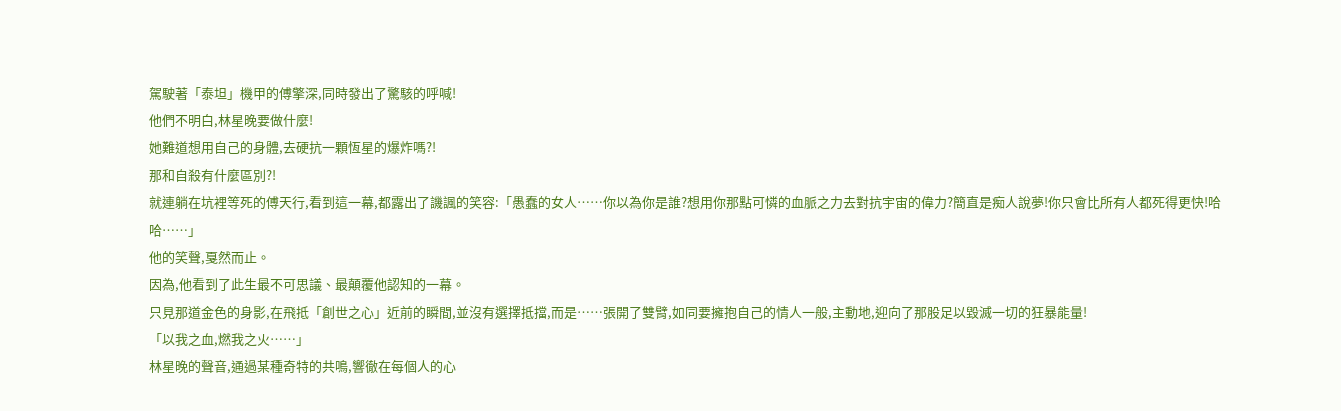駕駛著「泰坦」機甲的傅擎深,同時發出了驚駭的呼喊!
他們不明白,林星晚要做什麼!
她難道想用自己的身體,去硬抗一顆恆星的爆炸嗎?!
那和自殺有什麼區別?!
就連躺在坑裡等死的傅天行,看到這一幕,都露出了譏諷的笑容:「愚蠢的女人……你以為你是誰?想用你那點可憐的血脈之力去對抗宇宙的偉力?簡直是痴人說夢!你只會比所有人都死得更快!哈哈……」
他的笑聲,戛然而止。
因為,他看到了此生最不可思議、最顛覆他認知的一幕。
只見那道金色的身影,在飛抵「創世之心」近前的瞬間,並沒有選擇抵擋,而是……張開了雙臂,如同要擁抱自己的情人一般,主動地,迎向了那股足以毀滅一切的狂暴能量!
「以我之血,燃我之火……」
林星晚的聲音,通過某種奇特的共鳴,響徹在每個人的心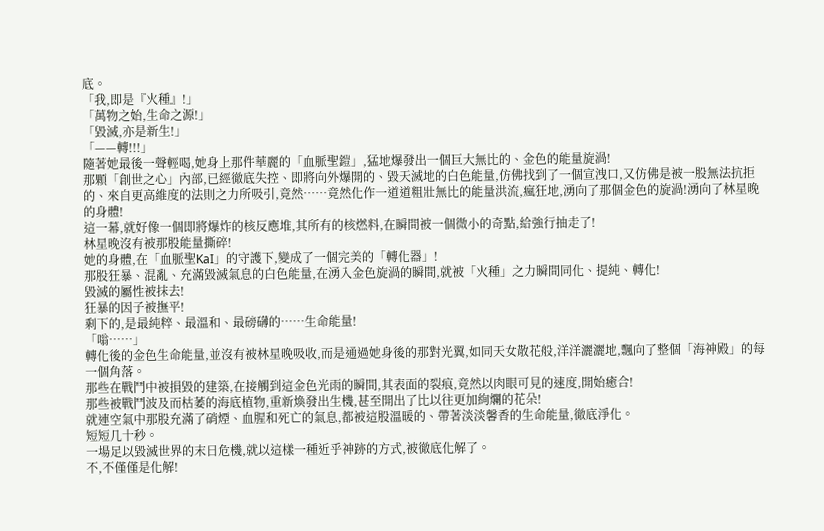底。
「我,即是『火種』!」
「萬物之始,生命之源!」
「毀滅,亦是新生!」
「——轉!!!」
隨著她最後一聲輕喝,她身上那件華麗的「血脈聖鎧」,猛地爆發出一個巨大無比的、金色的能量旋渦!
那顆「創世之心」內部,已經徹底失控、即將向外爆開的、毀天滅地的白色能量,仿佛找到了一個宣洩口,又仿佛是被一股無法抗拒的、來自更高維度的法則之力所吸引,竟然……竟然化作一道道粗壯無比的能量洪流,瘋狂地,湧向了那個金色的旋渦!湧向了林星晚的身體!
這一幕,就好像一個即將爆炸的核反應堆,其所有的核燃料,在瞬間被一個微小的奇點,給強行抽走了!
林星晚沒有被那股能量撕碎!
她的身體,在「血脈聖KaI」的守護下,變成了一個完美的「轉化器」!
那股狂暴、混亂、充滿毀滅氣息的白色能量,在湧入金色旋渦的瞬間,就被「火種」之力瞬間同化、提純、轉化!
毀滅的屬性被抹去!
狂暴的因子被撫平!
剩下的,是最純粹、最溫和、最磅礴的……生命能量!
「嗡……」
轉化後的金色生命能量,並沒有被林星晚吸收,而是通過她身後的那對光翼,如同天女散花般,洋洋灑灑地,飄向了整個「海神殿」的每一個角落。
那些在戰鬥中被損毀的建築,在接觸到這金色光雨的瞬間,其表面的裂痕,竟然以肉眼可見的速度,開始癒合!
那些被戰鬥波及而枯萎的海底植物,重新煥發出生機,甚至開出了比以往更加絢爛的花朵!
就連空氣中那股充滿了硝煙、血腥和死亡的氣息,都被這股溫暖的、帶著淡淡馨香的生命能量,徹底淨化。
短短几十秒。
一場足以毀滅世界的末日危機,就以這樣一種近乎神跡的方式,被徹底化解了。
不,不僅僅是化解!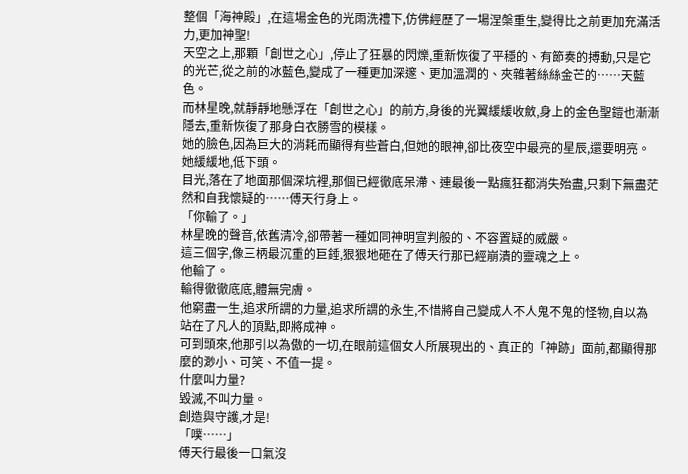整個「海神殿」,在這場金色的光雨洗禮下,仿佛經歷了一場涅槃重生,變得比之前更加充滿活力,更加神聖!
天空之上,那顆「創世之心」,停止了狂暴的閃爍,重新恢復了平穩的、有節奏的搏動,只是它的光芒,從之前的冰藍色,變成了一種更加深邃、更加溫潤的、夾雜著絲絲金芒的……天藍色。
而林星晚,就靜靜地懸浮在「創世之心」的前方,身後的光翼緩緩收斂,身上的金色聖鎧也漸漸隱去,重新恢復了那身白衣勝雪的模樣。
她的臉色,因為巨大的消耗而顯得有些蒼白,但她的眼神,卻比夜空中最亮的星辰,還要明亮。
她緩緩地,低下頭。
目光,落在了地面那個深坑裡,那個已經徹底呆滯、連最後一點瘋狂都消失殆盡,只剩下無盡茫然和自我懷疑的……傅天行身上。
「你輸了。」
林星晚的聲音,依舊清冷,卻帶著一種如同神明宣判般的、不容置疑的威嚴。
這三個字,像三柄最沉重的巨錘,狠狠地砸在了傅天行那已經崩潰的靈魂之上。
他輸了。
輸得徹徹底底,體無完膚。
他窮盡一生,追求所謂的力量,追求所謂的永生,不惜將自己變成人不人鬼不鬼的怪物,自以為站在了凡人的頂點,即將成神。
可到頭來,他那引以為傲的一切,在眼前這個女人所展現出的、真正的「神跡」面前,都顯得那麼的渺小、可笑、不值一提。
什麼叫力量?
毀滅,不叫力量。
創造與守護,才是!
「噗……」
傅天行最後一口氣沒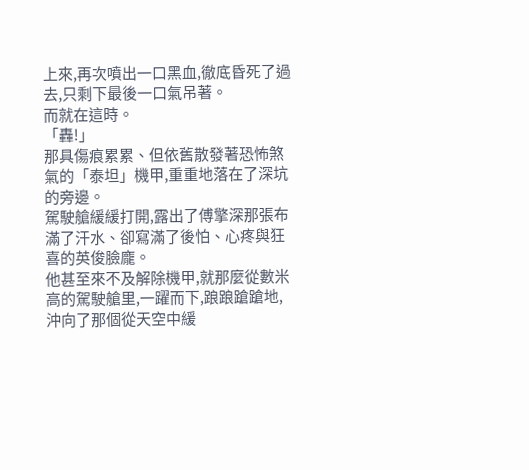上來,再次噴出一口黑血,徹底昏死了過去,只剩下最後一口氣吊著。
而就在這時。
「轟!」
那具傷痕累累、但依舊散發著恐怖煞氣的「泰坦」機甲,重重地落在了深坑的旁邊。
駕駛艙緩緩打開,露出了傅擎深那張布滿了汗水、卻寫滿了後怕、心疼與狂喜的英俊臉龐。
他甚至來不及解除機甲,就那麼從數米高的駕駛艙里,一躍而下,踉踉蹌蹌地,沖向了那個從天空中緩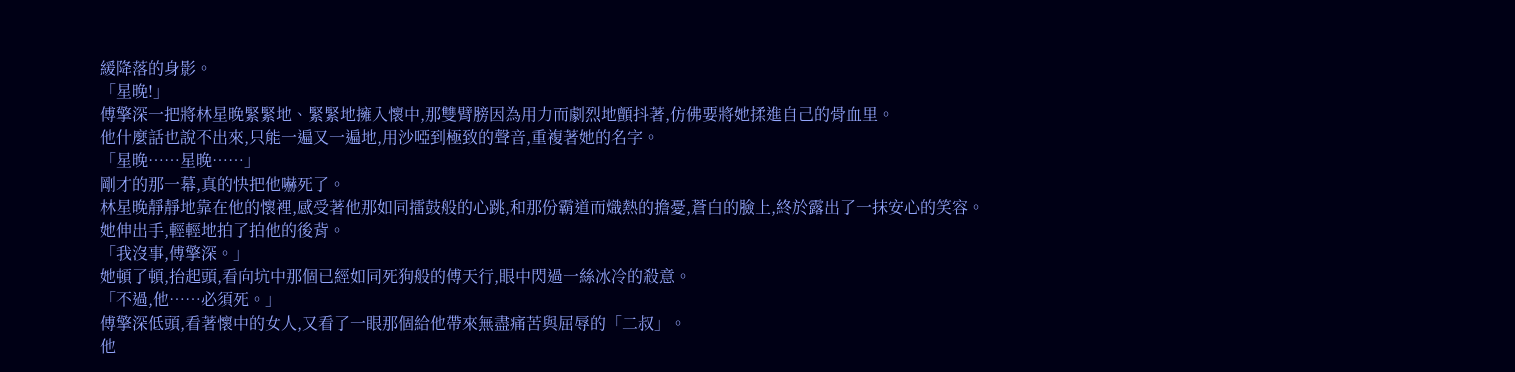緩降落的身影。
「星晚!」
傅擎深一把將林星晚緊緊地、緊緊地擁入懷中,那雙臂膀因為用力而劇烈地顫抖著,仿佛要將她揉進自己的骨血里。
他什麼話也說不出來,只能一遍又一遍地,用沙啞到極致的聲音,重複著她的名字。
「星晚……星晚……」
剛才的那一幕,真的快把他嚇死了。
林星晚靜靜地靠在他的懷裡,感受著他那如同擂鼓般的心跳,和那份霸道而熾熱的擔憂,蒼白的臉上,終於露出了一抹安心的笑容。
她伸出手,輕輕地拍了拍他的後背。
「我沒事,傅擎深。」
她頓了頓,抬起頭,看向坑中那個已經如同死狗般的傅天行,眼中閃過一絲冰冷的殺意。
「不過,他……必須死。」
傅擎深低頭,看著懷中的女人,又看了一眼那個給他帶來無盡痛苦與屈辱的「二叔」。
他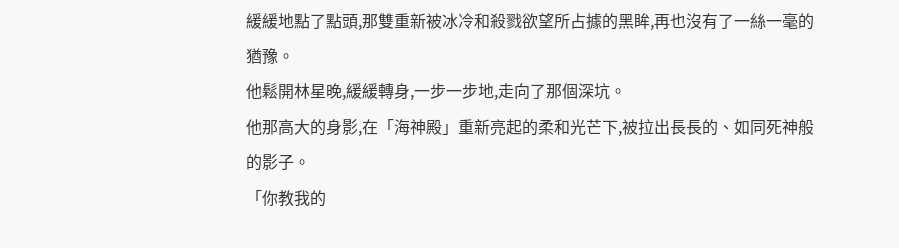緩緩地點了點頭,那雙重新被冰冷和殺戮欲望所占據的黑眸,再也沒有了一絲一毫的猶豫。
他鬆開林星晚,緩緩轉身,一步一步地,走向了那個深坑。
他那高大的身影,在「海神殿」重新亮起的柔和光芒下,被拉出長長的、如同死神般的影子。
「你教我的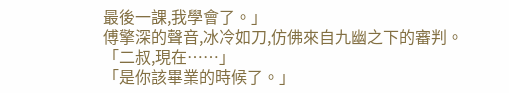最後一課,我學會了。」
傅擎深的聲音,冰冷如刀,仿佛來自九幽之下的審判。
「二叔,現在……」
「是你該畢業的時候了。」